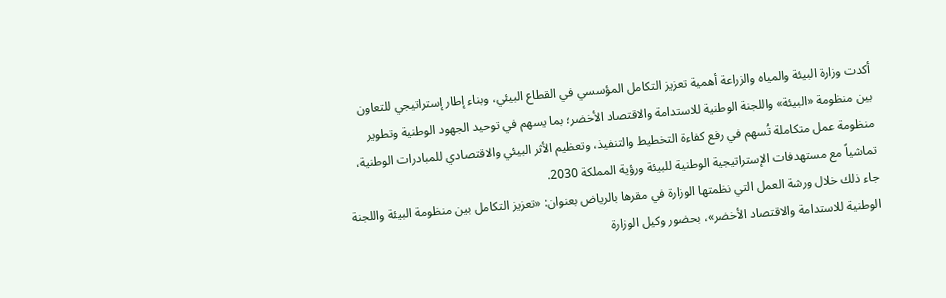أكدت وزارة البيئة والمياه والزراعة أهمية تعزيز التكامل المؤسسي في القطاع البيئي، وبناء إطار إستراتيجي للتعاون بين منظومة «البيئة» واللجنة الوطنية للاستدامة والاقتصاد الأخضر؛ بما يسهم في توحيد الجهود الوطنية وتطوير منظومة عمل متكاملة تُسهم في رفع كفاءة التخطيط والتنفيذ، وتعظيم الأثر البيئي والاقتصادي للمبادرات الوطنية، تماشياً مع مستهدفات الإستراتيجية الوطنية للبيئة ورؤية المملكة 2030.
جاء ذلك خلال ورشة العمل التي نظمتها الوزارة في مقرها بالرياض بعنوان: «تعزيز التكامل بين منظومة البيئة واللجنة الوطنية للاستدامة والاقتصاد الأخضر»، بحضور وكيل الوزارة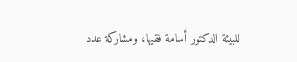للبيئة الدكتور أسامة فقيها، ومشاركة عدد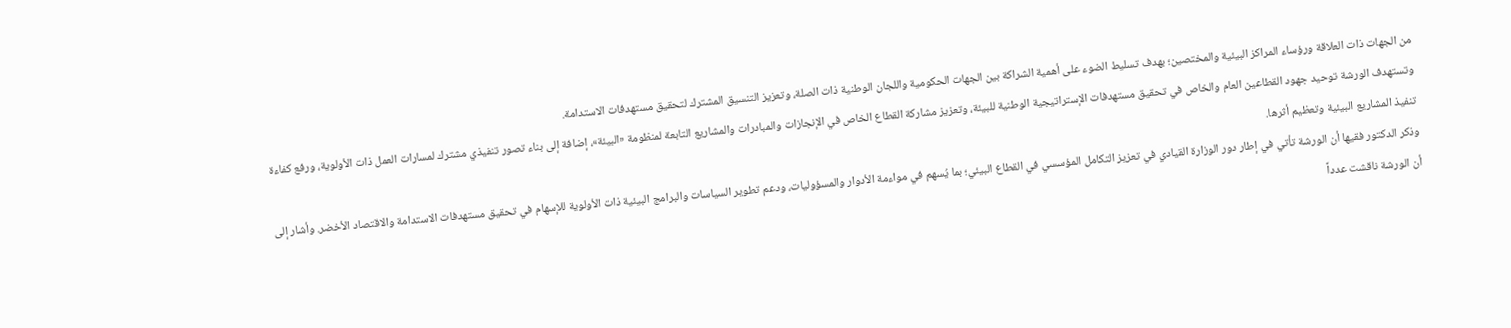من الجهات ذات العلاقة ورؤساء المراكز البيئية والمختصين؛ بهدف تسليط الضوء على أهمية الشراكة بين الجهات الحكومية واللجان الوطنية ذات الصلة، وتعزيز التنسيق المشترك لتحقيق مستهدفات الاستدامة.
وتستهدف الورشة توحيد جهود القطاعين العام والخاص في تحقيق مستهدفات الإستراتيجية الوطنية للبيئة، وتعزيز مشاركة القطاع الخاص في الإنجازات والمبادرات والمشاريع التابعة لمنظومة «البيئة»، إضافة إلى بناء تصور تنفيذي مشترك لمسارات العمل ذات الأولوية، ورفع كفاءة تنفيذ المشاريع البيئية وتعظيم أثرها.
وذكر الدكتور فقيها أن الورشة تأتي في إطار دور الوزارة القيادي في تعزيز التكامل المؤسسي في القطاع البيئي؛ بما يُسهم في مواءمة الأدوار والمسؤوليات، ودعم تطوير السياسات والبرامج البيئية ذات الأولوية للإسهام في تحقيق مستهدفات الاستدامة والاقتصاد الأخضر. وأشار إلى أن الورشة ناقشت عدداً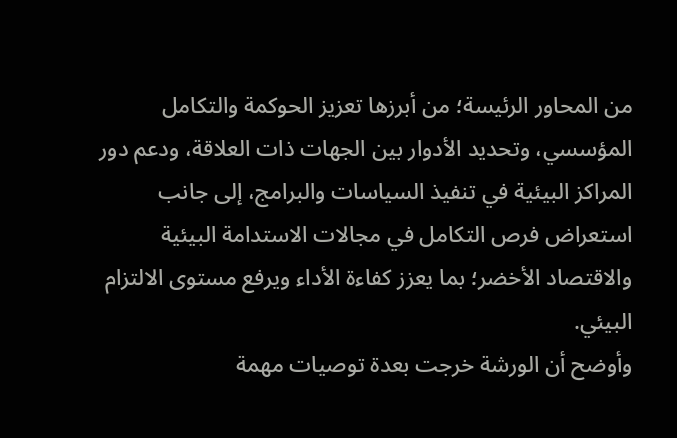من المحاور الرئيسة؛ من أبرزها تعزيز الحوكمة والتكامل المؤسسي، وتحديد الأدوار بين الجهات ذات العلاقة، ودعم دور المراكز البيئية في تنفيذ السياسات والبرامج، إلى جانب استعراض فرص التكامل في مجالات الاستدامة البيئية والاقتصاد الأخضر؛ بما يعزز كفاءة الأداء ويرفع مستوى الالتزام البيئي.
وأوضح أن الورشة خرجت بعدة توصيات مهمة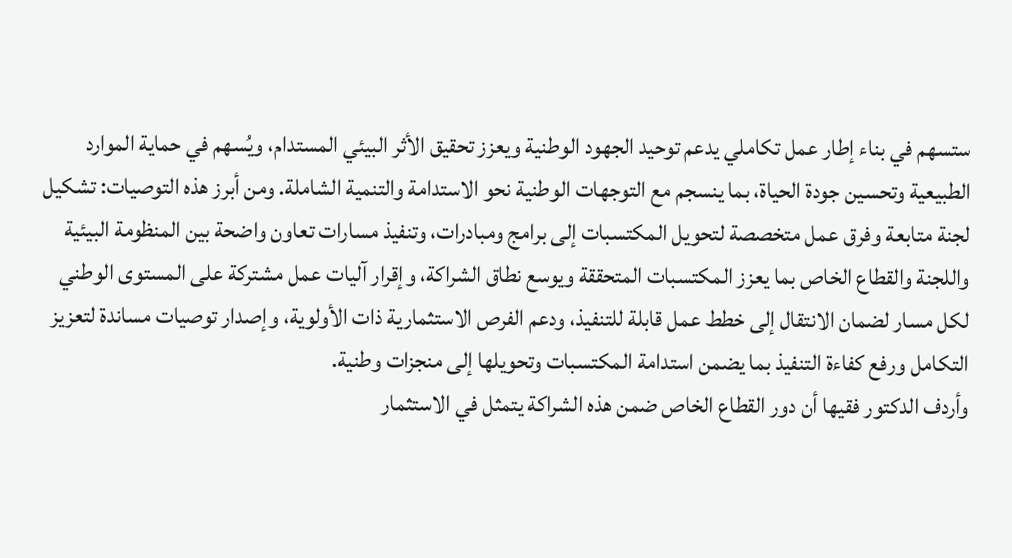ستسهم في بناء إطار عمل تكاملي يدعم توحيد الجهود الوطنية ويعزز تحقيق الأثر البيئي المستدام، ويُسهم في حماية الموارد الطبيعية وتحسين جودة الحياة، بما ينسجم مع التوجهات الوطنية نحو الاستدامة والتنمية الشاملة. ومن أبرز هذه التوصيات: تشكيل لجنة متابعة وفرق عمل متخصصة لتحويل المكتسبات إلى برامج ومبادرات، وتنفيذ مسارات تعاون واضحة بين المنظومة البيئية واللجنة والقطاع الخاص بما يعزز المكتسبات المتحققة ويوسع نطاق الشراكة، وإقرار آليات عمل مشتركة على المستوى الوطني لكل مسار لضمان الانتقال إلى خطط عمل قابلة للتنفيذ، ودعم الفرص الاستثمارية ذات الأولوية، وإصدار توصيات مساندة لتعزيز التكامل ورفع كفاءة التنفيذ بما يضمن استدامة المكتسبات وتحويلها إلى منجزات وطنية.
وأردف الدكتور فقيها أن دور القطاع الخاص ضمن هذه الشراكة يتمثل في الاستثمار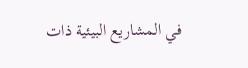في المشاريع البيئية ذات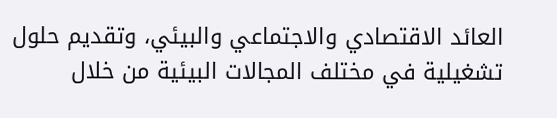العائد الاقتصادي والاجتماعي والبيئي، وتقديم حلول تشغيلية في مختلف المجالات البيئية من خلال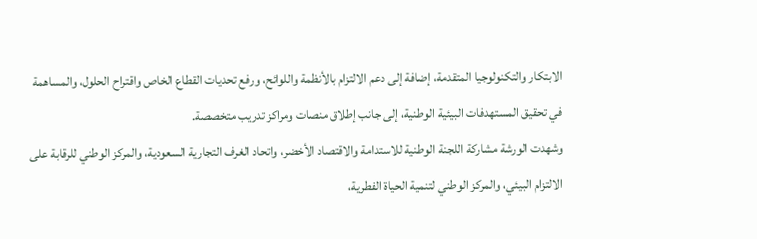الابتكار والتكنولوجيا المتقدمة، إضافة إلى دعم الالتزام بالأنظمة واللوائح، ورفع تحديات القطاع الخاص واقتراح الحلول، والمساهمة في تحقيق المستهدفات البيئية الوطنية، إلى جانب إطلاق منصات ومراكز تدريب متخصصة.
وشهدت الورشة مشاركة اللجنة الوطنية للاستدامة والاقتصاد الأخضر، واتحاد الغرف التجارية السعودية، والمركز الوطني للرقابة على الالتزام البيئي، والمركز الوطني لتنمية الحياة الفطرية،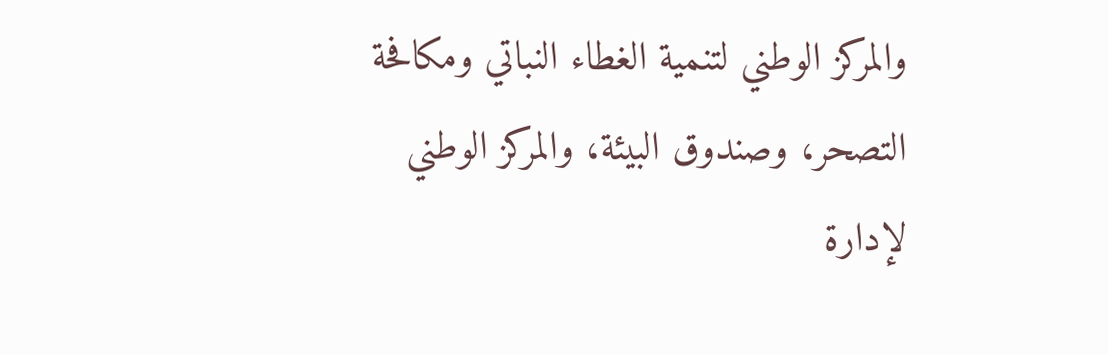والمركز الوطني لتنمية الغطاء النباتي ومكافحة التصحر، وصندوق البيئة، والمركز الوطني لإدارة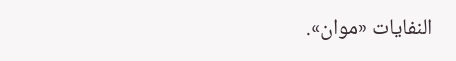النفايات «موان».